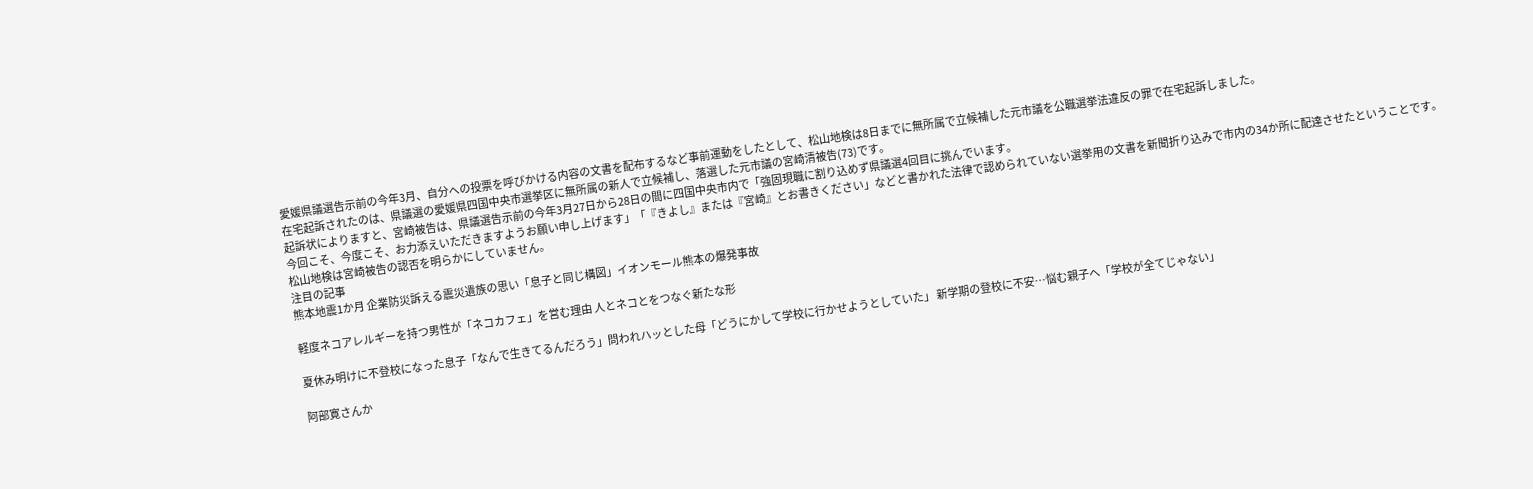愛媛県議選告示前の今年3月、自分への投票を呼びかける内容の文書を配布するなど事前運動をしたとして、松山地検は8日までに無所属で立候補した元市議を公職選挙法違反の罪で在宅起訴しました。
在宅起訴されたのは、県議選の愛媛県四国中央市選挙区に無所属の新人で立候補し、落選した元市議の宮崎清被告(73)です。
起訴状によりますと、宮崎被告は、県議選告示前の今年3月27日から28日の間に四国中央市内で「強固現職に割り込めず県議選4回目に挑んでいます。
今回こそ、今度こそ、お力添えいただきますようお願い申し上げます」「『きよし』または『宮崎』とお書きください」などと書かれた法律で認められていない選挙用の文書を新聞折り込みで市内の34か所に配達させたということです。
松山地検は宮崎被告の認否を明らかにしていません。
注目の記事
熊本地震1か月 企業防災訴える震災遺族の思い「息子と同じ構図」イオンモール熊本の爆発事故

軽度ネコアレルギーを持つ男性が「ネコカフェ」を営む理由 人とネコとをつなぐ新たな形

夏休み明けに不登校になった息子「なんで生きてるんだろう」問われハッとした母「どうにかして学校に行かせようとしていた」 新学期の登校に不安…悩む親子へ「学校が全てじゃない」

阿部寛さんか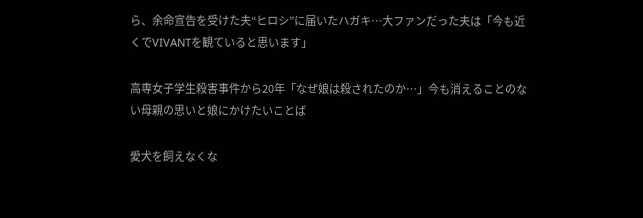ら、余命宣告を受けた夫“ヒロシ”に届いたハガキ…大ファンだった夫は「今も近くでVIVANTを観ていると思います」

高専女子学生殺害事件から20年「なぜ娘は殺されたのか…」今も消えることのない母親の思いと娘にかけたいことば

愛犬を飼えなくな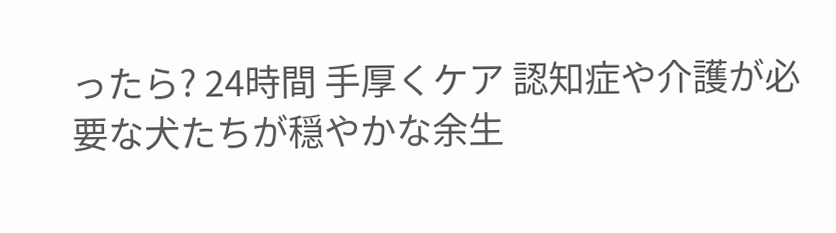ったら? 24時間 手厚くケア 認知症や介護が必要な犬たちが穏やかな余生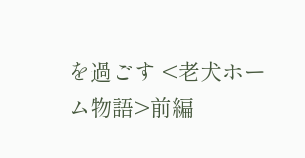を過ごす <老犬ホーム物語>前編